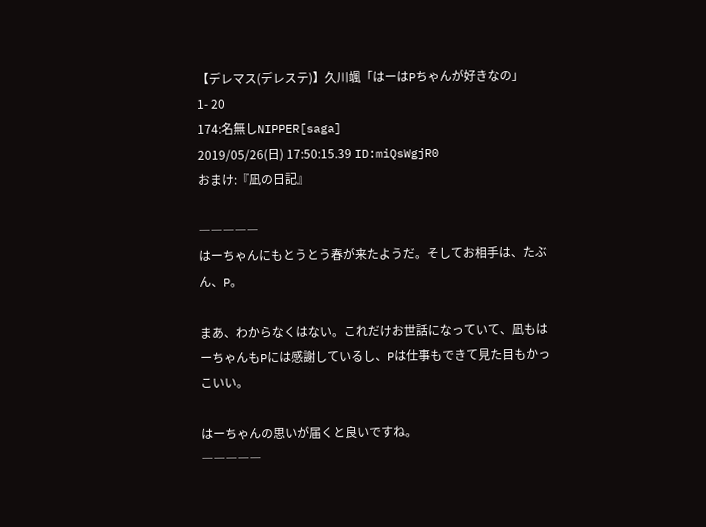【デレマス(デレステ)】久川颯「はーはPちゃんが好きなの」
1- 20
174:名無しNIPPER[saga]
2019/05/26(日) 17:50:15.39 ID:miQsWgjR0
おまけ:『凪の日記』

―――――
はーちゃんにもとうとう春が来たようだ。そしてお相手は、たぶん、P。

まあ、わからなくはない。これだけお世話になっていて、凪もはーちゃんもPには感謝しているし、Pは仕事もできて見た目もかっこいい。

はーちゃんの思いが届くと良いですね。
―――――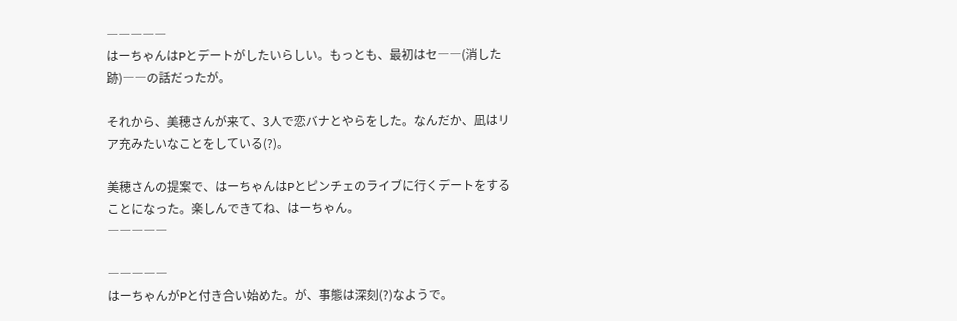―――――
はーちゃんはPとデートがしたいらしい。もっとも、最初はセ――(消した跡)――の話だったが。

それから、美穂さんが来て、3人で恋バナとやらをした。なんだか、凪はリア充みたいなことをしている(?)。

美穂さんの提案で、はーちゃんはPとピンチェのライブに行くデートをすることになった。楽しんできてね、はーちゃん。
―――――

―――――
はーちゃんがPと付き合い始めた。が、事態は深刻(?)なようで。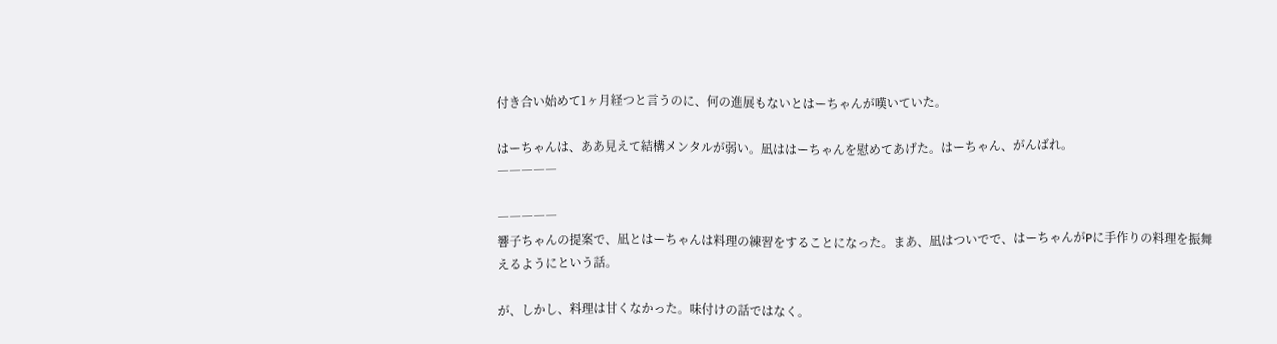付き合い始めて1ヶ月経つと言うのに、何の進展もないとはーちゃんが嘆いていた。

はーちゃんは、ああ見えて結構メンタルが弱い。凪ははーちゃんを慰めてあげた。はーちゃん、がんばれ。
―――――

―――――
響子ちゃんの提案で、凪とはーちゃんは料理の練習をすることになった。まあ、凪はついでで、はーちゃんがPに手作りの料理を振舞えるようにという話。

が、しかし、料理は甘くなかった。味付けの話ではなく。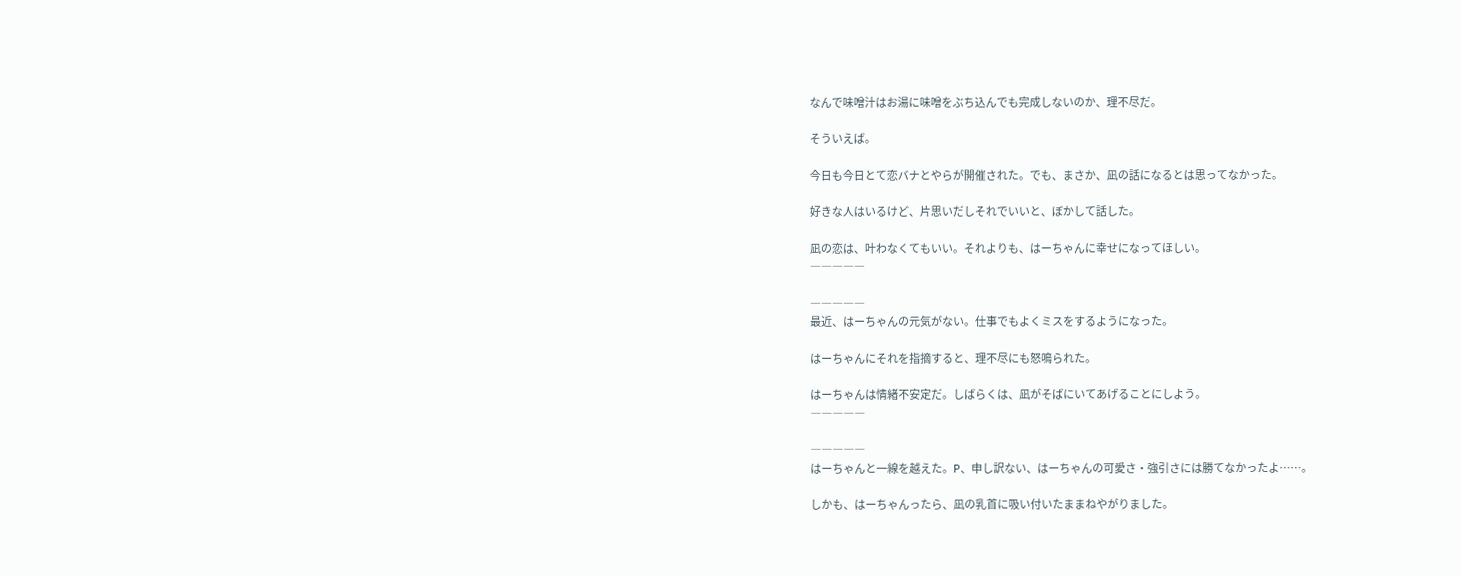なんで味噌汁はお湯に味噌をぶち込んでも完成しないのか、理不尽だ。

そういえば。

今日も今日とて恋バナとやらが開催された。でも、まさか、凪の話になるとは思ってなかった。

好きな人はいるけど、片思いだしそれでいいと、ぼかして話した。

凪の恋は、叶わなくてもいい。それよりも、はーちゃんに幸せになってほしい。
―――――

―――――
最近、はーちゃんの元気がない。仕事でもよくミスをするようになった。

はーちゃんにそれを指摘すると、理不尽にも怒鳴られた。

はーちゃんは情緒不安定だ。しばらくは、凪がそばにいてあげることにしよう。
―――――

―――――
はーちゃんと一線を越えた。P、申し訳ない、はーちゃんの可愛さ・強引さには勝てなかったよ……。

しかも、はーちゃんったら、凪の乳首に吸い付いたままねやがりました。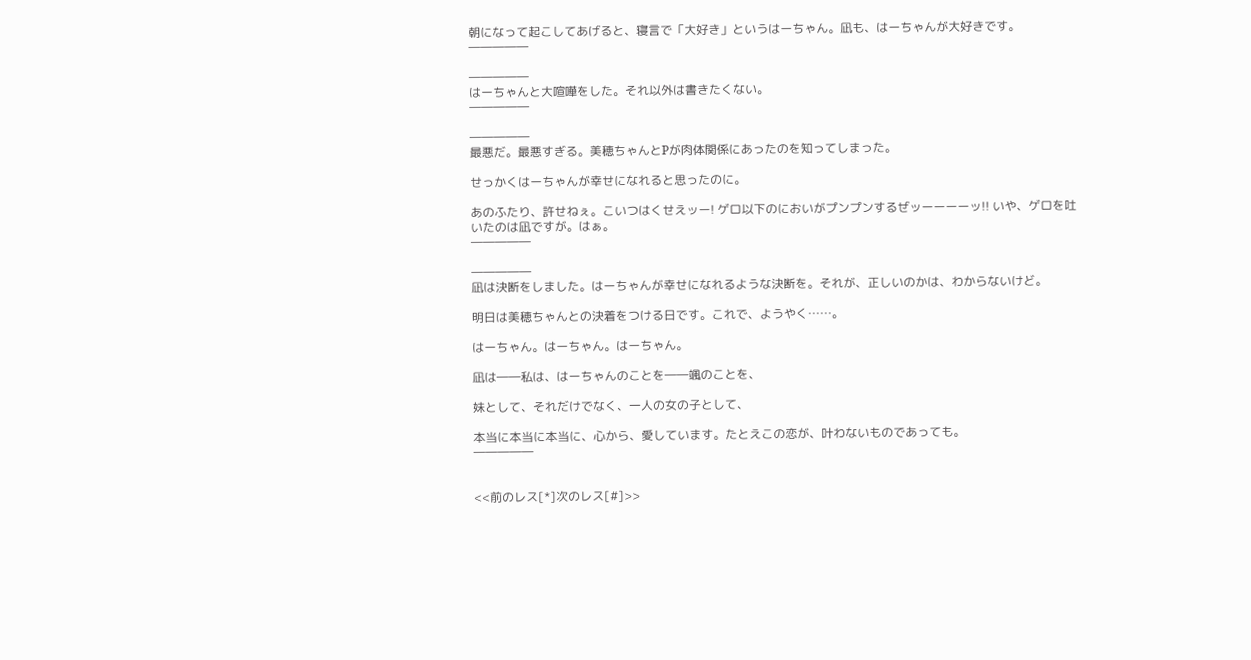朝になって起こしてあげると、寝言で「大好き」というはーちゃん。凪も、はーちゃんが大好きです。
―――――

―――――
はーちゃんと大喧嘩をした。それ以外は書きたくない。
―――――

―――――
最悪だ。最悪すぎる。美穂ちゃんとPが肉体関係にあったのを知ってしまった。

せっかくはーちゃんが幸せになれると思ったのに。

あのふたり、許せねぇ。こいつはくせえッー! ゲロ以下のにおいがプンプンするぜッーーーーッ!! いや、ゲロを吐いたのは凪ですが。はぁ。
―――――

―――――
凪は決断をしました。はーちゃんが幸せになれるような決断を。それが、正しいのかは、わからないけど。

明日は美穂ちゃんとの決着をつける日です。これで、ようやく……。

はーちゃん。はーちゃん。はーちゃん。

凪は――私は、はーちゃんのことを――颯のことを、

妹として、それだけでなく、一人の女の子として、

本当に本当に本当に、心から、愛しています。たとえこの恋が、叶わないものであっても。
―――――


<<前のレス[*]次のレス[#]>>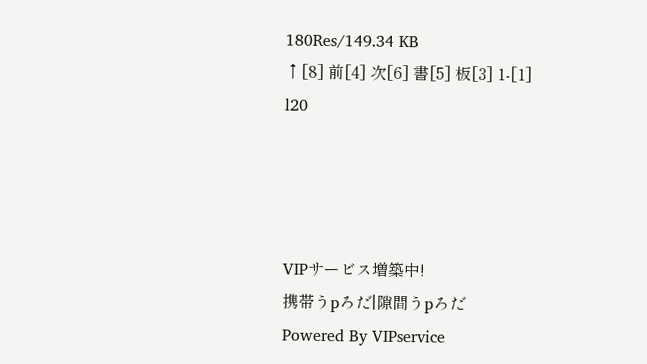180Res/149.34 KB
↑[8] 前[4] 次[6] 書[5] 板[3] 1-[1] l20




VIPサービス増築中!
携帯うpろだ|隙間うpろだ
Powered By VIPservice